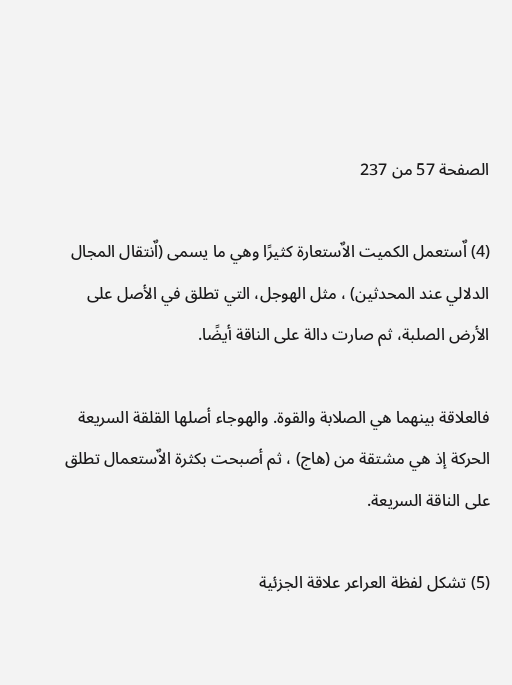الصفحة 57 من 237

(4) اٌستعمل الكميت الاٌستعارة كثيرًا وهي ما يسمى (اٌنتقال المجال الدلالي عند المحدثين) ، مثل الهوجل، التي تطلق في الأصل على الأرض الصلبة، ثم صارت دالة على الناقة أيضًا.

فالعلاقة بينهما هي الصلابة والقوة. والهوجاء أصلها القلقة السريعة الحركة إذ هي مشتقة من (هاج) ، ثم أصبحت بكثرة الاٌستعمال تطلق على الناقة السريعة.

(5) تشكل لفظة العراعر علاقة الجزئية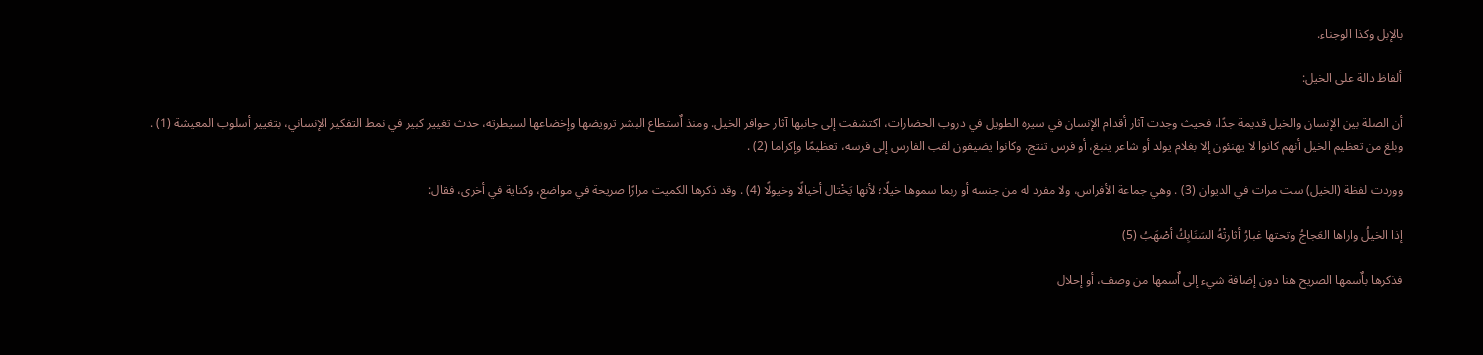بالإبل وكذا الوجناء.

ألفاظ دالة على الخيل:

أن الصلة بين الإنسان والخيل قديمة جدًا، فحيث وجدت آثار أقدام الإنسان في سيره الطويل في دروب الحضارات، اكتشفت إلى جانبها آثار حوافر الخيل. ومنذ اٌستطاع البشر ترويضها وإخضاعها لسيطرته، حدث تغيير كبير في نمط التفكير الإنساني، بتغيير أسلوب المعيشة (1) . وبلغ من تعظيم الخيل أنهم كانوا لا يهنئون إلا بغلام يولد أو شاعر ينبغ، أو فرس تنتج. وكانوا يضيفون لقب الفارس إلى فرسه، تعظيمًا وإكراما (2) .

ووردت لفظة (الخيل) ست مرات في الديوان (3) . وهي جماعة الأفراس، ولا مفرد له من جنسه أو ربما سموها خيلًا؛ لأنها يَخْتال أخيالًا وخيولًا (4) . وقد ذكرها الكميت مرارًا صريحة في مواضع، وكناية في أخرى، فقال:

إذا الخيلُ واراها العَجاجُ وتحتها غبارُ أثارتْهُ السَنَابِكُ أصْهَبُ (5)

فذكرها باٌسمها الصريح هنا دون إضافة شيء إلى اٌسمها من وصف، أو إحلال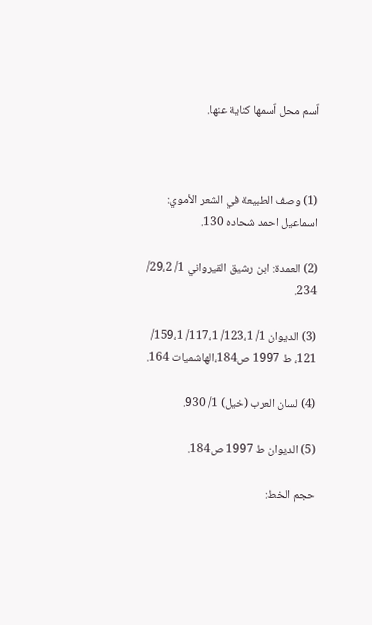اٌسم محل اٌسمها كناية عنها.



(1) وصف الطبيعة في الشعر الأموي: اسماعيل احمد شحاده 130.

(2) العمدة: ابن رشيق القيرواني 1/ 29،2/ 234.

(3) الديوان 1/ 123،1/ 117،1/ 159،1/ 121، ط 1997 ص184،الهاشميات 164.

(4) لسان العرب (خيل) 1/ 930.

(5) الديوان ط 1997 ص184.

حجم الخط: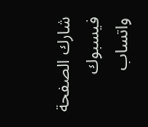شارك الصفحة
فيسبوك واتساب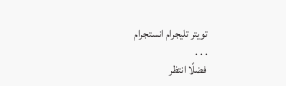تويتر تليجرام انستجرام
. . .
فضلًا انتظر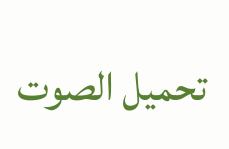تحميل الصوت